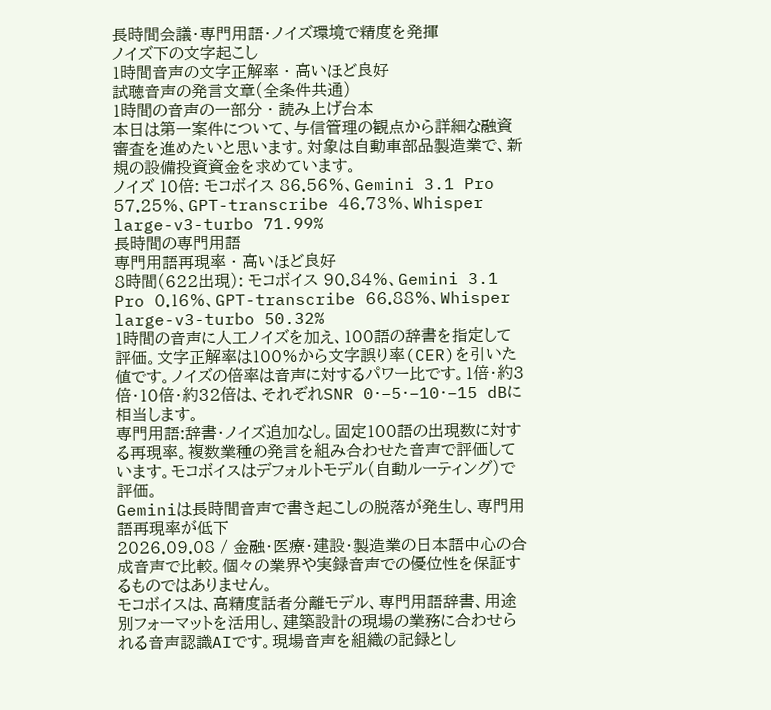長時間会議・専門用語・ノイズ環境で精度を発揮
ノイズ下の文字起こし
1時間音声の文字正解率 · 高いほど良好
試聴音声の発言文章(全条件共通)
1時間の音声の一部分 · 読み上げ台本
本日は第一案件について、与信管理の観点から詳細な融資審査を進めたいと思います。対象は自動車部品製造業で、新規の設備投資資金を求めています。
ノイズ 10倍: モコボイス 86.56%、Gemini 3.1 Pro 57.25%、GPT-transcribe 46.73%、Whisper large-v3-turbo 71.99%
長時間の専門用語
専門用語再現率 · 高いほど良好
8時間(622出現): モコボイス 90.84%、Gemini 3.1 Pro 0.16%、GPT-transcribe 66.88%、Whisper large-v3-turbo 50.32%
1時間の音声に人工ノイズを加え、100語の辞書を指定して評価。文字正解率は100%から文字誤り率(CER)を引いた値です。ノイズの倍率は音声に対するパワー比です。1倍・約3倍・10倍・約32倍は、それぞれSNR 0・−5・−10・−15 dBに相当します。
専門用語:辞書・ノイズ追加なし。固定100語の出現数に対する再現率。複数業種の発言を組み合わせた音声で評価しています。モコボイスはデフォルトモデル(自動ルーティング)で評価。
Geminiは長時間音声で書き起こしの脱落が発生し、専門用語再現率が低下
2026.09.08 / 金融・医療・建設・製造業の日本語中心の合成音声で比較。個々の業界や実録音声での優位性を保証するものではありません。
モコボイスは、高精度話者分離モデル、専門用語辞書、用途別フォーマットを活用し、建築設計の現場の業務に合わせられる音声認識AIです。現場音声を組織の記録とし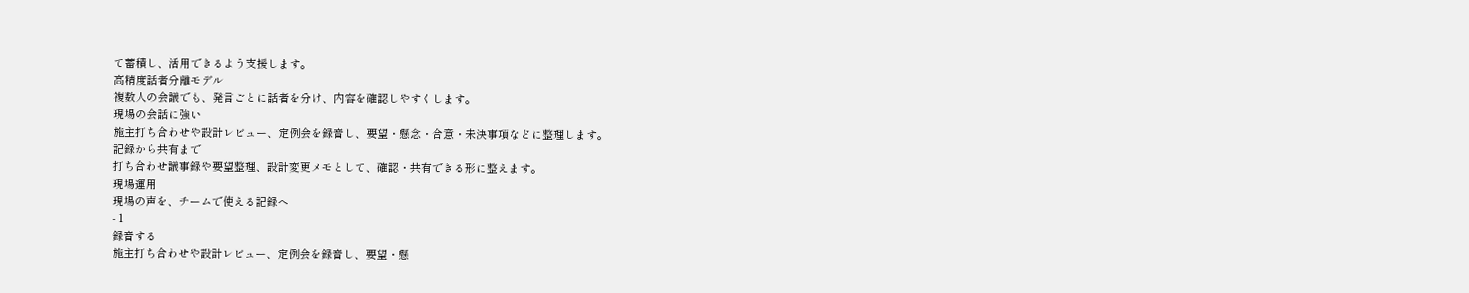て蓄積し、活用できるよう支援します。
高精度話者分離モデル
複数人の会議でも、発言ごとに話者を分け、内容を確認しやすくします。
現場の会話に強い
施主打ち合わせや設計レビュー、定例会を録音し、要望・懸念・合意・未決事項などに整理します。
記録から共有まで
打ち合わせ議事録や要望整理、設計変更メモとして、確認・共有できる形に整えます。
現場運用
現場の声を、チームで使える記録へ
- 1
録音する
施主打ち合わせや設計レビュー、定例会を録音し、要望・懸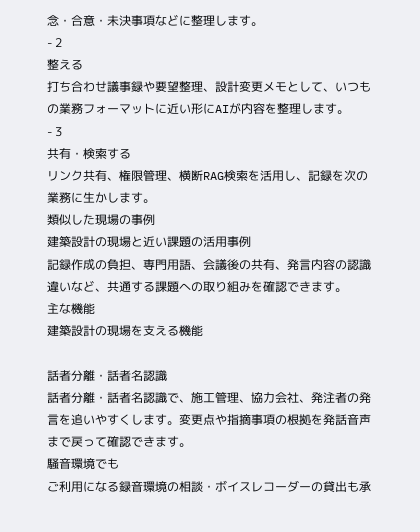念・合意・未決事項などに整理します。
- 2
整える
打ち合わせ議事録や要望整理、設計変更メモとして、いつもの業務フォーマットに近い形にAIが内容を整理します。
- 3
共有・検索する
リンク共有、権限管理、横断RAG検索を活用し、記録を次の業務に生かします。
類似した現場の事例
建築設計の現場と近い課題の活用事例
記録作成の負担、専門用語、会議後の共有、発言内容の認識違いなど、共通する課題への取り組みを確認できます。
主な機能
建築設計の現場を支える機能

話者分離・話者名認識
話者分離・話者名認識で、施工管理、協力会社、発注者の発言を追いやすくします。変更点や指摘事項の根拠を発話音声まで戻って確認できます。
騒音環境でも
ご利用になる録音環境の相談・ボイスレコーダーの貸出も承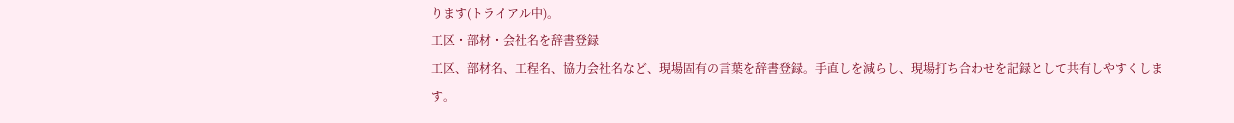ります(トライアル中)。
工区・部材・会社名を辞書登録
工区、部材名、工程名、協力会社名など、現場固有の言葉を辞書登録。手直しを減らし、現場打ち合わせを記録として共有しやすくします。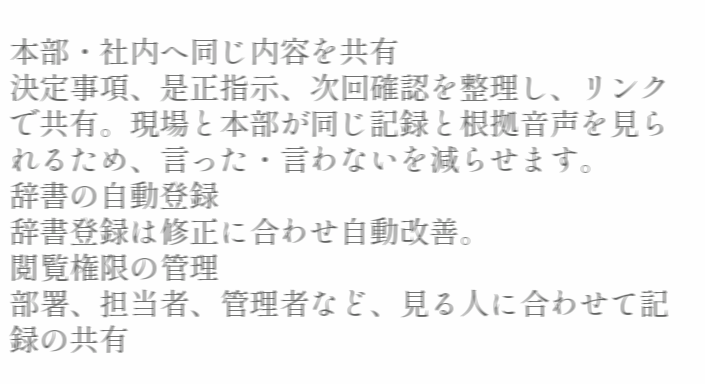本部・社内へ同じ内容を共有
決定事項、是正指示、次回確認を整理し、リンクで共有。現場と本部が同じ記録と根拠音声を見られるため、言った・言わないを減らせます。
辞書の自動登録
辞書登録は修正に合わせ自動改善。
閲覧権限の管理
部署、担当者、管理者など、見る人に合わせて記録の共有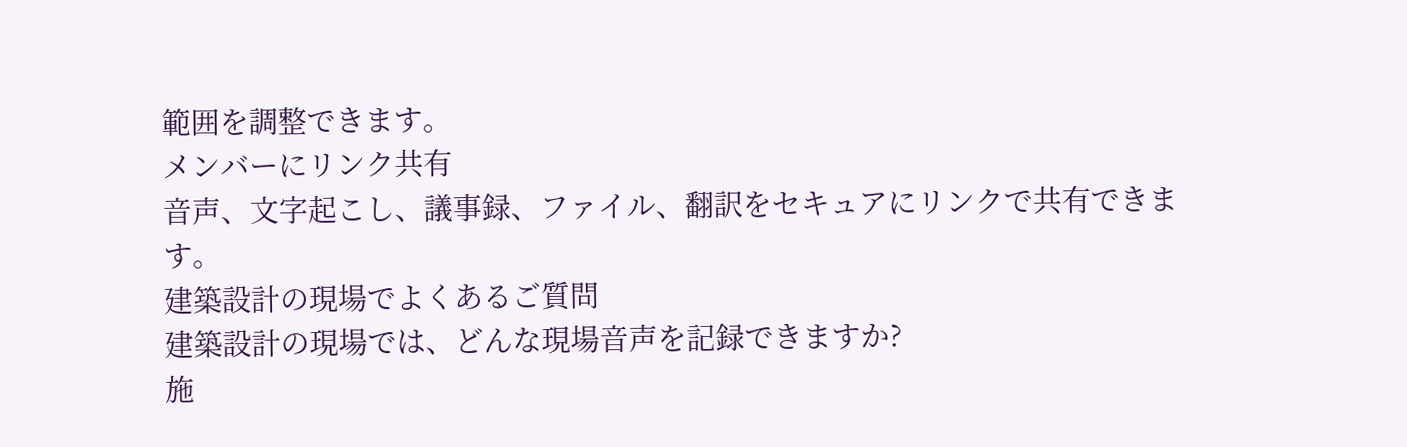範囲を調整できます。
メンバーにリンク共有
音声、文字起こし、議事録、ファイル、翻訳をセキュアにリンクで共有できます。
建築設計の現場でよくあるご質問
建築設計の現場では、どんな現場音声を記録できますか?
施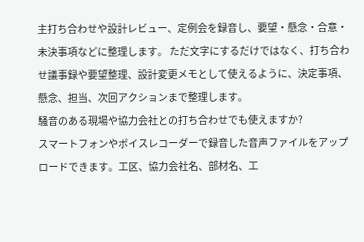主打ち合わせや設計レビュー、定例会を録音し、要望・懸念・合意・未決事項などに整理します。 ただ文字にするだけではなく、打ち合わせ議事録や要望整理、設計変更メモとして使えるように、決定事項、懸念、担当、次回アクションまで整理します。
騒音のある現場や協力会社との打ち合わせでも使えますか?
スマートフォンやボイスレコーダーで録音した音声ファイルをアップロードできます。工区、協力会社名、部材名、工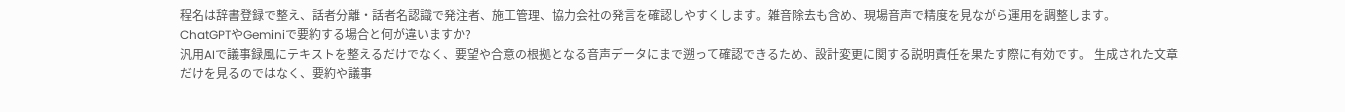程名は辞書登録で整え、話者分離・話者名認識で発注者、施工管理、協力会社の発言を確認しやすくします。雑音除去も含め、現場音声で精度を見ながら運用を調整します。
ChatGPTやGeminiで要約する場合と何が違いますか?
汎用AIで議事録風にテキストを整えるだけでなく、要望や合意の根拠となる音声データにまで遡って確認できるため、設計変更に関する説明責任を果たす際に有効です。 生成された文章だけを見るのではなく、要約や議事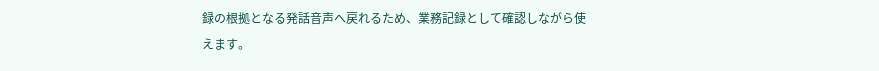録の根拠となる発話音声へ戻れるため、業務記録として確認しながら使えます。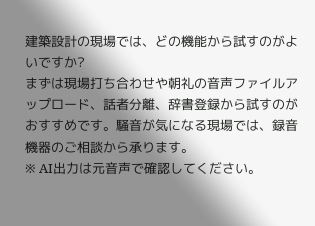建築設計の現場では、どの機能から試すのがよいですか?
まずは現場打ち合わせや朝礼の音声ファイルアップロード、話者分離、辞書登録から試すのがおすすめです。騒音が気になる現場では、録音機器のご相談から承ります。
※ AI出力は元音声で確認してください。